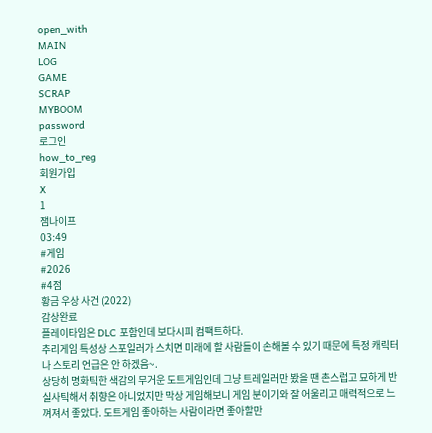open_with
MAIN
LOG
GAME
SCRAP
MYBOOM
password
로그인
how_to_reg
회원가입
X
1
잼나이프
03:49
#게임
#2026
#4점
황금 우상 사건 (2022)
감상완료
플레이타임은 DLC 포함인데 보다시피 컴팩트하다.
추리게임 특성상 스포일러가 스치면 미래에 할 사람들이 손해볼 수 있기 때문에 특정 캐릭터나 스토리 언급은 안 하겠음~.
상당히 명화틱한 색감의 무거운 도트게임인데 그냥 트레일러만 봤을 땐 촌스럽고 묘하게 반실사틱해서 취향은 아니었지만 막상 게임해보니 게임 분이기와 잘 어울리고 매력적으로 느껴져서 좋았다. 도트게임 좋아하는 사람이라면 좋아할만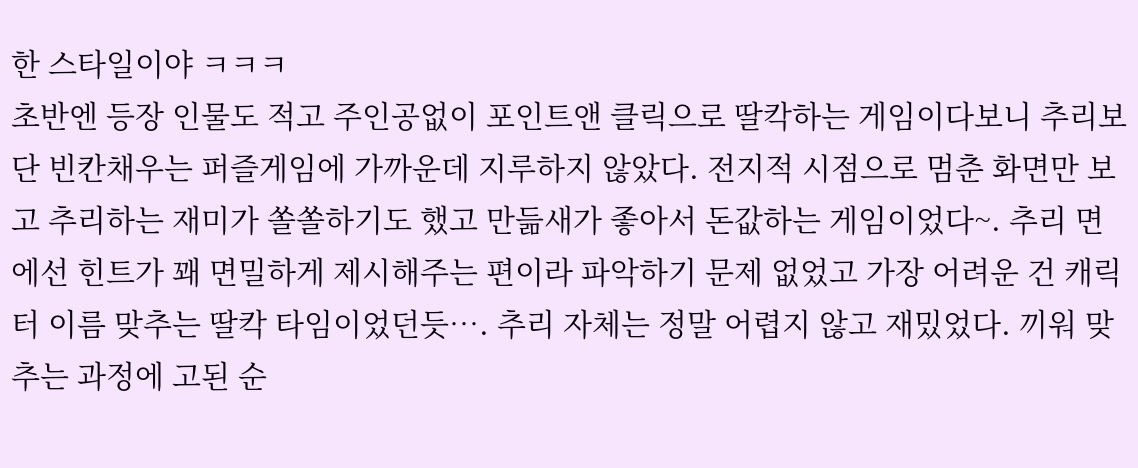한 스타일이야 ㅋㅋㅋ
초반엔 등장 인물도 적고 주인공없이 포인트앤 클릭으로 딸칵하는 게임이다보니 추리보단 빈칸채우는 퍼즐게임에 가까운데 지루하지 않았다. 전지적 시점으로 멈춘 화면만 보고 추리하는 재미가 쏠쏠하기도 했고 만듦새가 좋아서 돈값하는 게임이었다~. 추리 면에선 힌트가 꽤 면밀하게 제시해주는 편이라 파악하기 문제 없었고 가장 어려운 건 캐릭터 이름 맞추는 딸칵 타임이었던듯…. 추리 자체는 정말 어렵지 않고 재밌었다. 끼워 맞추는 과정에 고된 순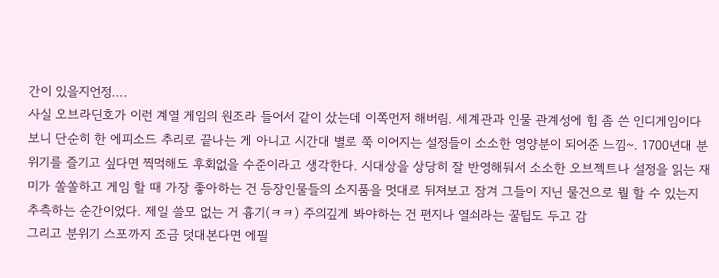간이 있을지언정….
사실 오브라딘호가 이런 계열 게임의 원조라 들어서 같이 샀는데 이쪽먼저 해버림. 세계관과 인물 관계성에 힘 좀 쓴 인디게임이다보니 단순히 한 에피소드 추리로 끝나는 게 아니고 시간대 별로 쭉 이어지는 설정들이 소소한 영양분이 되어준 느낌~. 1700년대 분위기를 즐기고 싶다면 찍먹해도 후회없을 수준이라고 생각한다. 시대상을 상당히 잘 반영해둬서 소소한 오브젝트나 설정을 읽는 재미가 쏠쏠하고 게임 할 때 가장 좋아하는 건 등장인물들의 소지품을 멋대로 뒤져보고 잠겨 그들이 지닌 물건으로 뭘 할 수 있는지 추측하는 순간이었다. 제일 쓸모 없는 거 흉기(ㅋㅋ) 주의깊게 봐야하는 건 편지나 열쇠라는 꿀팁도 두고 감
그리고 분위기 스포까지 조금 덧대본다면 에필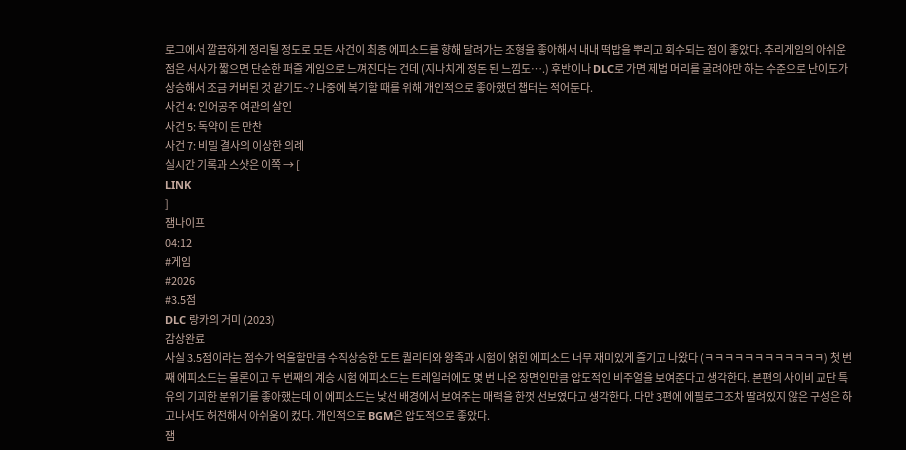로그에서 깔끔하게 정리될 정도로 모든 사건이 최종 에피소드를 향해 달려가는 조형을 좋아해서 내내 떡밥을 뿌리고 회수되는 점이 좋았다. 추리게임의 아쉬운 점은 서사가 짧으면 단순한 퍼즐 게임으로 느껴진다는 건데 (지나치게 정돈 된 느낌도….) 후반이나 DLC로 가면 제법 머리를 굴려야만 하는 수준으로 난이도가 상승해서 조금 커버된 것 같기도~? 나중에 복기할 때를 위해 개인적으로 좋아했던 챕터는 적어둔다.
사건 4: 인어공주 여관의 살인
사건 5: 독약이 든 만찬
사건 7: 비밀 결사의 이상한 의례
실시간 기록과 스샷은 이쪽 → [
LINK
]
잼나이프
04:12
#게임
#2026
#3.5점
DLC 랑카의 거미 (2023)
감상완료
사실 3.5점이라는 점수가 억울할만큼 수직상승한 도트 퀄리티와 왕족과 시험이 얽힌 에피소드 너무 재미있게 즐기고 나왔다 (ㅋㅋㅋㅋㅋㅋㅋㅋㅋㅋㅋㅋ) 첫 번째 에피소드는 물론이고 두 번째의 계승 시험 에피소드는 트레일러에도 몇 번 나온 장면인만큼 압도적인 비주얼을 보여준다고 생각한다. 본편의 사이비 교단 특유의 기괴한 분위기를 좋아했는데 이 에피소드는 낯선 배경에서 보여주는 매력을 한껏 선보였다고 생각한다. 다만 3편에 에필로그조차 딸려있지 않은 구성은 하고나서도 허전해서 아쉬움이 컸다. 개인적으로 BGM은 압도적으로 좋았다.
잼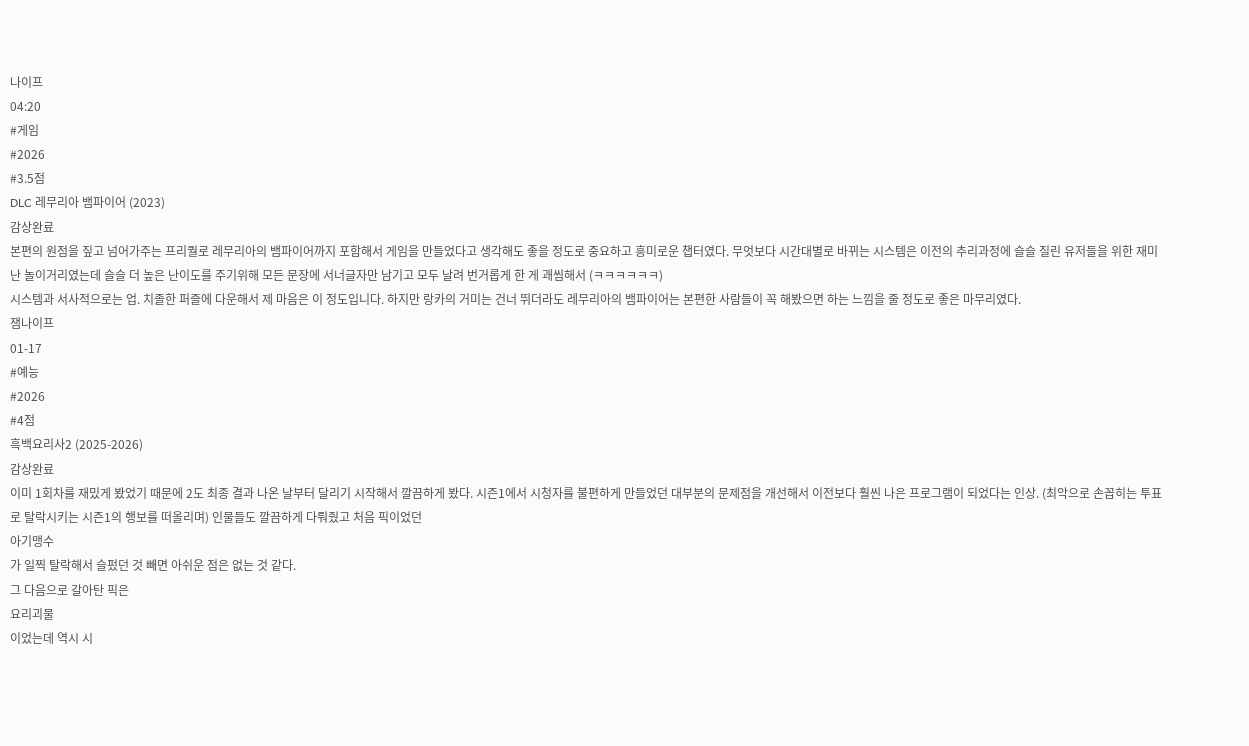나이프
04:20
#게임
#2026
#3.5점
DLC 레무리아 뱀파이어 (2023)
감상완료
본편의 원점을 짚고 넘어가주는 프리퀄로 레무리아의 뱀파이어까지 포함해서 게임을 만들었다고 생각해도 좋을 정도로 중요하고 흥미로운 챕터였다. 무엇보다 시간대별로 바뀌는 시스템은 이전의 추리과정에 슬슬 질린 유저들을 위한 재미난 놀이거리였는데 슬슬 더 높은 난이도를 주기위해 모든 문장에 서너글자만 남기고 모두 날려 번거롭게 한 게 괘씸해서 (ㅋㅋㅋㅋㅋㅋ)
시스템과 서사적으로는 업. 치졸한 퍼즐에 다운해서 제 마음은 이 정도입니다. 하지만 랑카의 거미는 건너 뛰더라도 레무리아의 뱀파이어는 본편한 사람들이 꼭 해봤으면 하는 느낌을 줄 정도로 좋은 마무리였다.
잼나이프
01-17
#예능
#2026
#4점
흑백요리사2 (2025-2026)
감상완료
이미 1회차를 재밌게 봤었기 때문에 2도 최종 결과 나온 날부터 달리기 시작해서 깔끔하게 봤다. 시즌1에서 시청자를 불편하게 만들었던 대부분의 문제점을 개선해서 이전보다 훨씬 나은 프로그램이 되었다는 인상. (최악으로 손꼽히는 투표로 탈락시키는 시즌1의 행보를 떠올리며) 인물들도 깔끔하게 다뤄줬고 처음 픽이었던
아기맹수
가 일찍 탈락해서 슬펐던 것 빼면 아쉬운 점은 없는 것 같다.
그 다음으로 갈아탄 픽은
요리괴물
이었는데 역시 시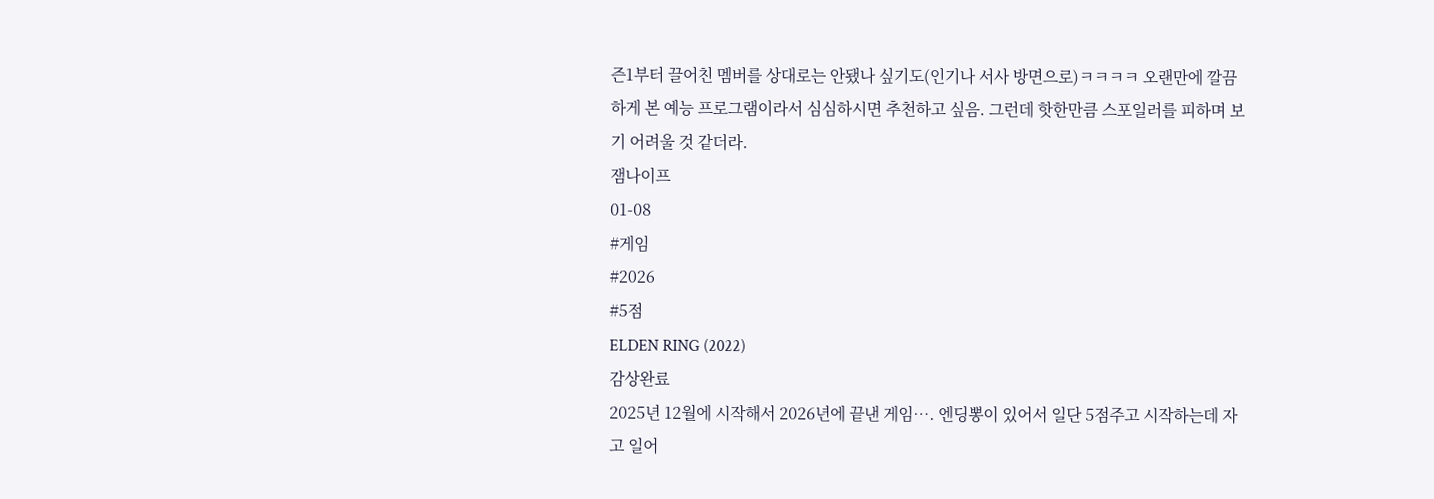즌1부터 끌어친 멤버를 상대로는 안됐나 싶기도(인기나 서사 방면으로)ㅋㅋㅋㅋ 오랜만에 깔끔하게 본 예능 프로그램이라서 심심하시면 추천하고 싶음. 그런데 핫한만큼 스포일러를 피하며 보기 어려울 것 같더라.
잼나이프
01-08
#게임
#2026
#5점
ELDEN RING (2022)
감상완료
2025년 12월에 시작해서 2026년에 끝낸 게임…. 엔딩뽕이 있어서 일단 5점주고 시작하는데 자고 일어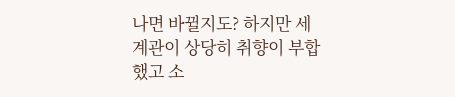나면 바뀔지도? 하지만 세계관이 상당히 취향이 부합했고 소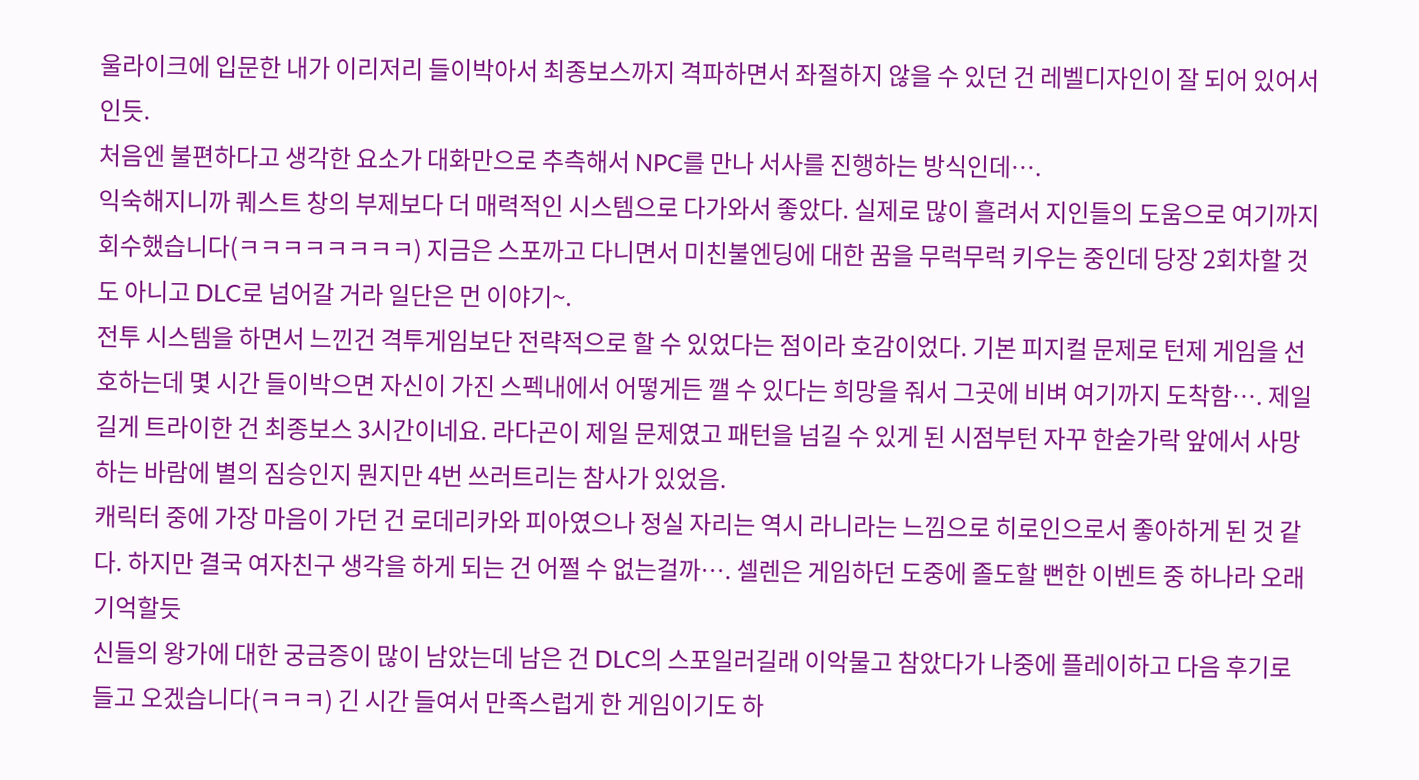울라이크에 입문한 내가 이리저리 들이박아서 최종보스까지 격파하면서 좌절하지 않을 수 있던 건 레벨디자인이 잘 되어 있어서인듯.
처음엔 불편하다고 생각한 요소가 대화만으로 추측해서 NPC를 만나 서사를 진행하는 방식인데….
익숙해지니까 퀘스트 창의 부제보다 더 매력적인 시스템으로 다가와서 좋았다. 실제로 많이 흘려서 지인들의 도움으로 여기까지 회수했습니다(ㅋㅋㅋㅋㅋㅋㅋㅋ) 지금은 스포까고 다니면서 미친불엔딩에 대한 꿈을 무럭무럭 키우는 중인데 당장 2회차할 것도 아니고 DLC로 넘어갈 거라 일단은 먼 이야기~.
전투 시스템을 하면서 느낀건 격투게임보단 전략적으로 할 수 있었다는 점이라 호감이었다. 기본 피지컬 문제로 턴제 게임을 선호하는데 몇 시간 들이박으면 자신이 가진 스펙내에서 어떻게든 깰 수 있다는 희망을 줘서 그곳에 비벼 여기까지 도착함…. 제일 길게 트라이한 건 최종보스 3시간이네요. 라다곤이 제일 문제였고 패턴을 넘길 수 있게 된 시점부턴 자꾸 한숟가락 앞에서 사망하는 바람에 별의 짐승인지 뭔지만 4번 쓰러트리는 참사가 있었음.
캐릭터 중에 가장 마음이 가던 건 로데리카와 피아였으나 정실 자리는 역시 라니라는 느낌으로 히로인으로서 좋아하게 된 것 같다. 하지만 결국 여자친구 생각을 하게 되는 건 어쩔 수 없는걸까…. 셀렌은 게임하던 도중에 졸도할 뻔한 이벤트 중 하나라 오래 기억할듯
신들의 왕가에 대한 궁금증이 많이 남았는데 남은 건 DLC의 스포일러길래 이악물고 참았다가 나중에 플레이하고 다음 후기로 들고 오겠습니다(ㅋㅋㅋ) 긴 시간 들여서 만족스럽게 한 게임이기도 하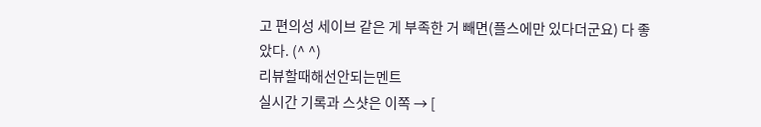고 편의성 세이브 같은 게 부족한 거 빼면(플스에만 있다더군요) 다 좋았다. (^ ^)
리뷰할때해선안되는멘트
실시간 기록과 스샷은 이쪽 → [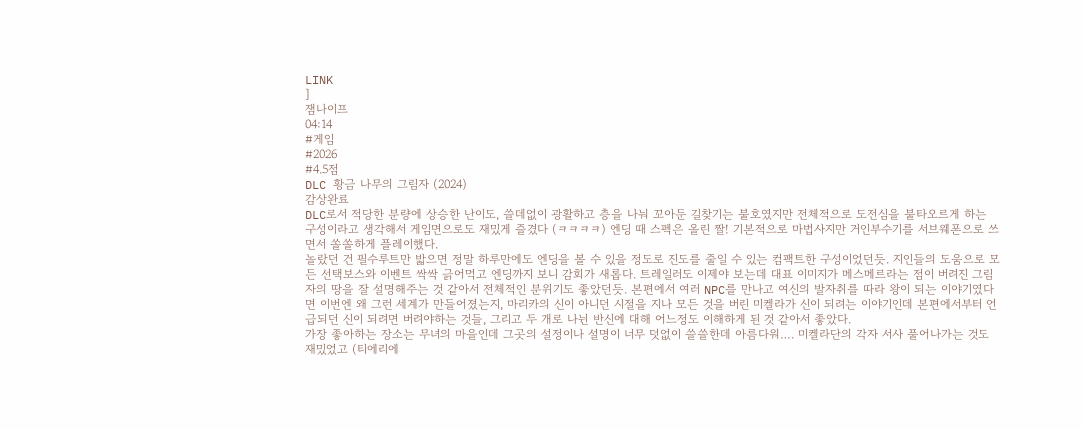LINK
]
잼나이프
04:14
#게임
#2026
#4.5점
DLC 황금 나무의 그림자 (2024)
감상완료
DLC로서 적당한 분량에 상승한 난이도, 쓸데없이 광활하고 층을 나눠 꼬아둔 길찾기는 불호였지만 전체적으로 도전심을 불타오르게 하는 구성이라고 생각해서 게임면으로도 재밌게 즐겼다 (ㅋㅋㅋㅋ) 엔딩 때 스펙은 올린 짤! 기본적으로 마법사지만 거인부수기를 서브웨폰으로 쓰면서 쏠쏠하게 플레이했다.
놀랐던 건 필수루트만 밟으면 정말 하루만에도 엔딩을 볼 수 있을 정도로 진도를 줄일 수 있는 컴팩트한 구성이었던듯. 지인들의 도움으로 모든 선택보스와 이벤트 싹싹 긁어먹고 엔딩까지 보니 감회가 새롭다. 트레일러도 이제야 보는데 대표 이미지가 메스메르라는 점이 버려진 그림자의 땅을 잘 설명해주는 것 같아서 전체적인 분위기도 좋았던듯. 본편에서 여러 NPC를 만나고 여신의 발자취를 따라 왕이 되는 이야기였다면 이번엔 왜 그런 세계가 만들어졌는지, 마리카의 신이 아니던 시절을 지나 모든 것을 버린 미켈라가 신이 되려는 이야기인데 본편에서부터 언급되던 신이 되려면 버려야하는 것들, 그리고 두 개로 나뉜 반신에 대해 어느정도 이해하게 된 것 같아서 좋았다.
가장 좋아하는 장소는 무녀의 마을인데 그곳의 설정이나 설명이 너무 덧없이 쓸쓸한데 아름다워…. 미켈라단의 각자 서사 풀어나가는 것도 재밌었고 (티에리에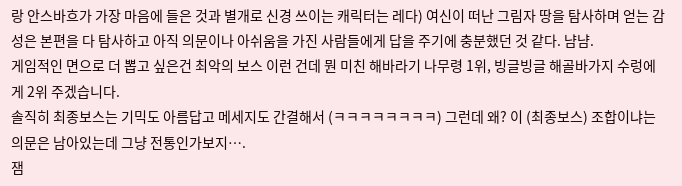랑 안스바흐가 가장 마음에 들은 것과 별개로 신경 쓰이는 캐릭터는 레다) 여신이 떠난 그림자 땅을 탐사하며 얻는 감성은 본편을 다 탐사하고 아직 의문이나 아쉬움을 가진 사람들에게 답을 주기에 충분했던 것 같다. 냠냠.
게임적인 면으로 더 뽑고 싶은건 최악의 보스 이런 건데 뭔 미친 해바라기 나무령 1위, 빙글빙글 해골바가지 수렁에게 2위 주겠습니다.
솔직히 최종보스는 기믹도 아름답고 메세지도 간결해서 (ㅋㅋㅋㅋㅋㅋㅋㅋ) 그런데 왜? 이 (최종보스) 조합이냐는 의문은 남아있는데 그냥 전통인가보지….
잼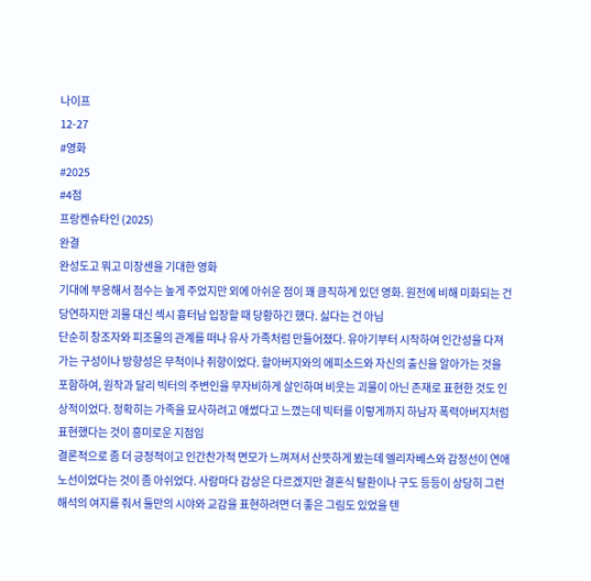나이프
12-27
#영화
#2025
#4점
프랑켄슈타인 (2025)
완결
완성도고 뭐고 미장센을 기대한 영화
기대에 부응해서 점수는 높게 주었지만 외에 아쉬운 점이 꽤 큼직하게 있던 영화. 원전에 비해 미화되는 건 당연하지만 괴물 대신 섹시 흉터남 입장할 때 당황하긴 했다. 싫다는 건 아님
단순히 창조자와 피조물의 관계를 떠나 유사 가족처럼 만들어졌다. 유아기부터 시작하여 인간성을 다져가는 구성이나 방향성은 무척이나 취향이었다. 할아버지와의 에피소드와 자신의 출신을 알아가는 것을 포함하여, 원작과 달리 빅터의 주변인을 무자비하게 살인하며 비웃는 괴물이 아닌 존재로 표현한 것도 인상적이었다. 정확히는 가족을 묘사하려고 애썼다고 느꼈는데 빅터를 이렇게까지 하남자 폭력아버지처럼 표현했다는 것이 흥미로운 지점임
결론적으로 좀 더 긍정적이고 인간찬가적 면모가 느껴져서 산뜻하게 봤는데 엘리자베스와 감정선이 연애노선이었다는 것이 좀 아쉬었다. 사람마다 감상은 다르겠지만 결혼식 탈환이나 구도 등등이 상당히 그런 해석의 여지를 줘서 둘만의 시야와 교감을 표현하려면 더 좋은 그림도 있었을 텐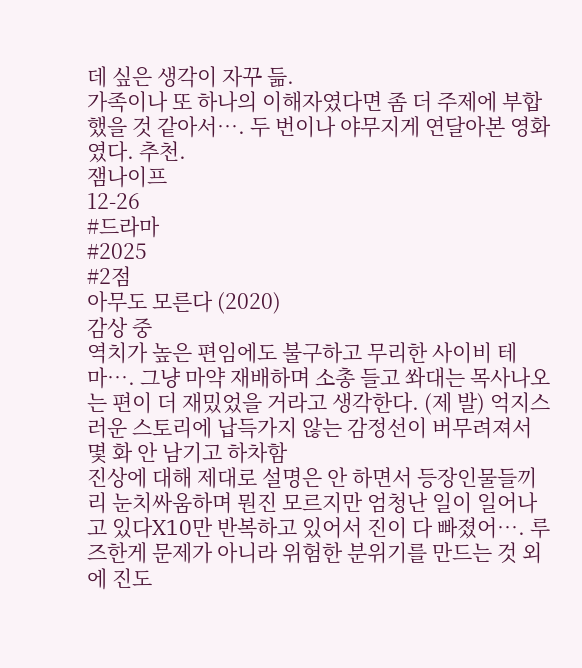데 싶은 생각이 자꾸 듦.
가족이나 또 하나의 이해자였다면 좀 더 주제에 부합했을 것 같아서…. 두 번이나 야무지게 연달아본 영화였다. 추천.
잼나이프
12-26
#드라마
#2025
#2점
아무도 모른다 (2020)
감상 중
역치가 높은 편임에도 불구하고 무리한 사이비 테마…. 그냥 마약 재배하며 소총 들고 쏴대는 목사나오는 편이 더 재밌었을 거라고 생각한다. (제 발) 억지스러운 스토리에 납득가지 않는 감정선이 버무려져서
몇 화 안 남기고 하차함
진상에 대해 제대로 설명은 안 하면서 등장인물들끼리 눈치싸움하며 뭔진 모르지만 엄청난 일이 일어나고 있다X10만 반복하고 있어서 진이 다 빠졌어…. 루즈한게 문제가 아니라 위험한 분위기를 만드는 것 외에 진도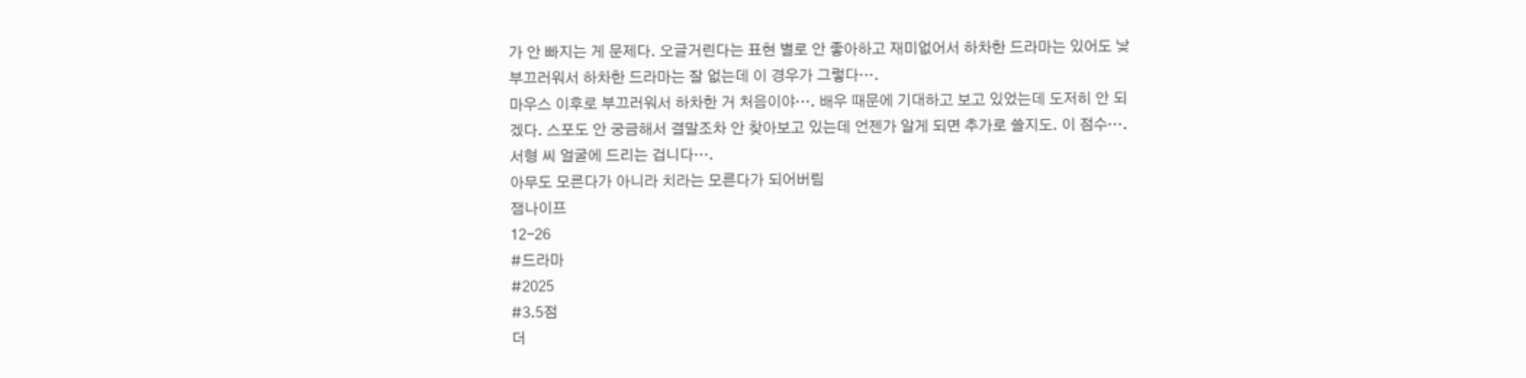가 안 빠지는 게 문제다. 오글거린다는 표현 별로 안 좋아하고 재미없어서 하차한 드라마는 있어도 낯 부끄러워서 하차한 드라마는 잘 없는데 이 경우가 그렇다….
마우스 이후로 부끄러워서 하차한 거 처음이야…. 배우 때문에 기대하고 보고 있었는데 도저히 안 되겠다. 스포도 안 궁금해서 결말조차 안 찾아보고 있는데 언젠가 알게 되면 추가로 쓸지도. 이 점수…. 서형 씨 얼굴에 드리는 겁니다….
아무도 모른다가 아니라 치라는 모른다가 되어버림
잼나이프
12-26
#드라마
#2025
#3.5점
더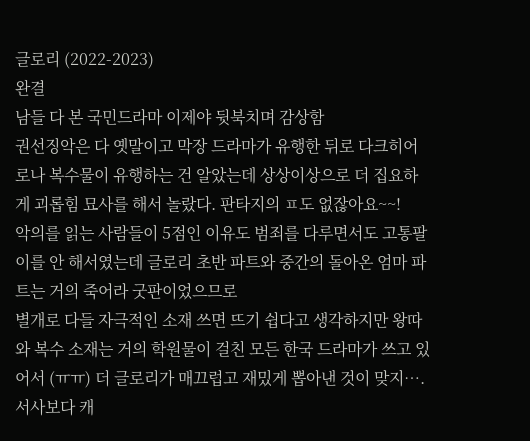글로리 (2022-2023)
완결
남들 다 본 국민드라마 이제야 뒷북치며 감상함
권선징악은 다 옛말이고 막장 드라마가 유행한 뒤로 다크히어로나 복수물이 유행하는 건 알았는데 상상이상으로 더 집요하게 괴롭힘 묘사를 해서 놀랐다. 판타지의 ㅍ도 없잖아요~~!
악의를 읽는 사람들이 5점인 이유도 범죄를 다루면서도 고통팔이를 안 해서였는데 글로리 초반 파트와 중간의 돌아온 엄마 파트는 거의 죽어라 굿판이었으므로
별개로 다들 자극적인 소재 쓰면 뜨기 쉽다고 생각하지만 왕따와 복수 소재는 거의 학원물이 걸친 모든 한국 드라마가 쓰고 있어서 (ㅠㅠ) 더 글로리가 매끄럽고 재밌게 뽑아낸 것이 맞지….
서사보다 캐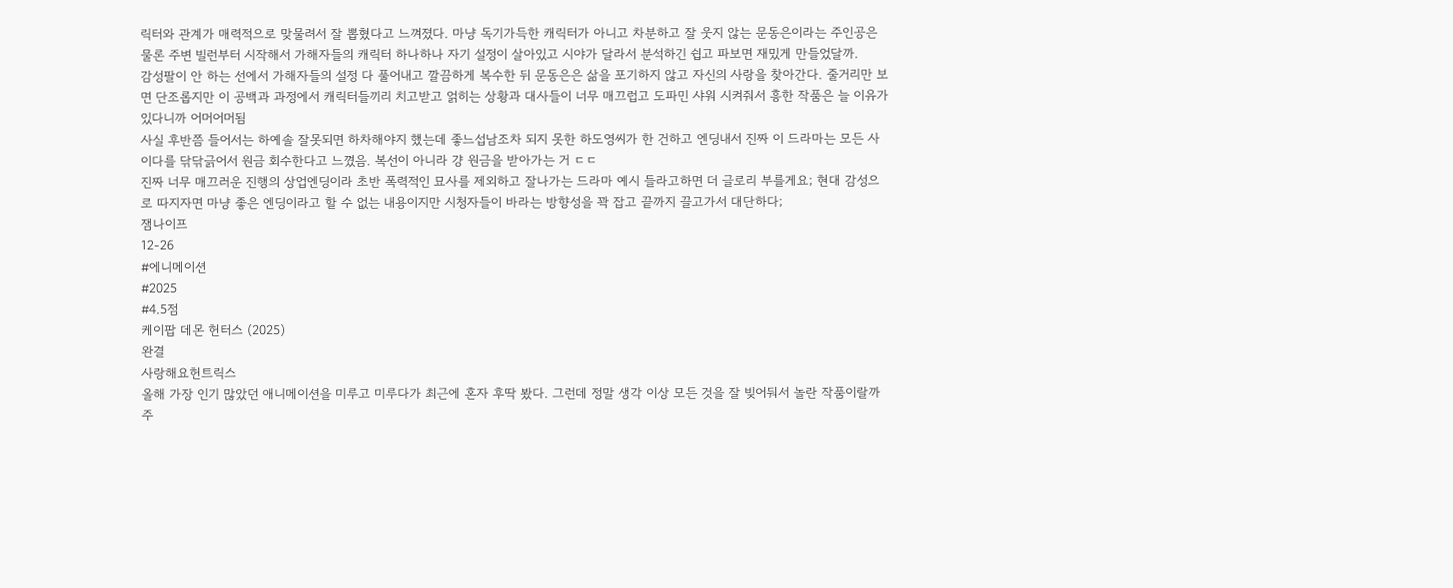릭터와 관계가 매력적으로 맞물려서 잘 뽑혔다고 느껴졌다. 마냥 독기가득한 캐릭터가 아니고 차분하고 잘 웃지 않는 문동은이라는 주인공은 물론 주변 빌런부터 시작해서 가해자들의 캐릭터 하나하나 자기 설정이 살아있고 시야가 달라서 분석하긴 쉽고 파보면 재밌게 만들었달까.
감성팔이 안 하는 선에서 가해자들의 설정 다 풀어내고 깔끔하게 복수한 뒤 문동은은 삶을 포기하지 않고 자신의 사랑을 찾아간다. 줄거리만 보면 단조롭지만 이 공백과 과정에서 캐릭터들끼리 치고받고 얽히는 상황과 대사들이 너무 매끄럽고 도파민 샤워 시켜줘서 흥한 작품은 늘 이유가 있다니까 어머어머됨
사실 후반쯤 들어서는 하예솔 잘못되면 하차해야지 했는데 좋느섭남조차 되지 못한 하도영씨가 한 건하고 엔딩내서 진짜 이 드라마는 모든 사이다를 닦닦긁어서 원금 회수한다고 느꼈음. 복선이 아니라 걍 원금을 받아가는 거 ㄷㄷ
진짜 너무 매끄러운 진행의 상업엔딩이라 초반 폭력적인 묘사를 제외하고 잘나가는 드라마 예시 들라고하면 더 글로리 부를게요; 현대 감성으로 따지자면 마냥 좋은 엔딩이라고 할 수 없는 내용이지만 시청자들이 바라는 방향성을 꽉 잡고 끝까지 끌고가서 대단하다;
잼나이프
12-26
#에니메이션
#2025
#4.5점
케이팝 데몬 헌터스 (2025)
완결
사랑해요헌트릭스
올해 가장 인기 많았던 애니메이션을 미루고 미루다가 최근에 혼자 후딱 봤다. 그런데 정말 생각 이상 모든 것을 잘 빚어둬서 놀란 작품이랄까
주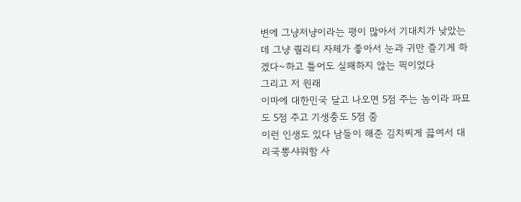변에 그냥저냥이라는 평이 많아서 기대치가 낮았는데 그냥 퀄리티 자체가 좋아서 눈과 귀만 즐기게 하겠다~하고 틀어도 실패하지 않는 픽이었다
그리고 저 원래
이마에 대한민국 달고 나오면 5점 주는 놈이라 파묘도 5점 주고 기생충도 5점 줌
이런 인생도 있다 남들이 해준 김치찌게 끓여서 대리국뽕샤워함 사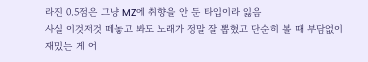라진 0.5점은 그냥 MZ에 취향을 안 둔 타입이라 잃음
사실 이것저것 떼놓고 봐도 노래가 정말 잘 뽑혔고 단순히 볼 때 부담없이 재밌는 게 어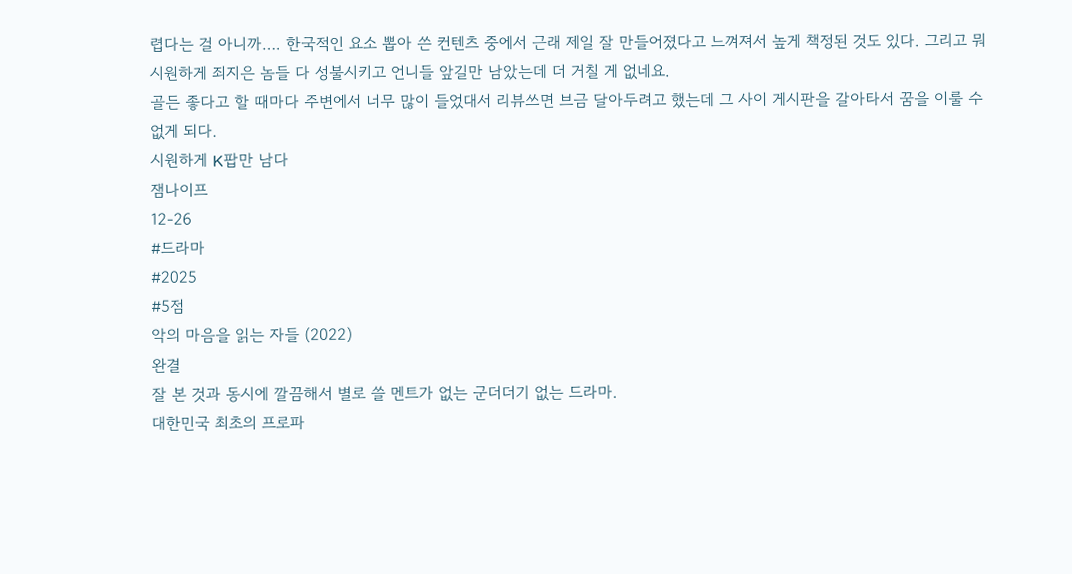렵다는 걸 아니까…. 한국적인 요소 뽑아 쓴 컨텐츠 중에서 근래 제일 잘 만들어졌다고 느껴져서 높게 책정된 것도 있다. 그리고 뭐 시원하게 죄지은 놈들 다 성불시키고 언니들 앞길만 남았는데 더 거칠 게 없네요.
골든 좋다고 할 때마다 주변에서 너무 많이 들었대서 리뷰쓰면 브금 달아두려고 했는데 그 사이 게시판을 갈아타서 꿈을 이룰 수 없게 되다.
시원하게 K팝만 남다
잼나이프
12-26
#드라마
#2025
#5점
악의 마음을 읽는 자들 (2022)
완결
잘 본 것과 동시에 깔끔해서 별로 쓸 멘트가 없는 군더더기 없는 드라마.
대한민국 최초의 프로파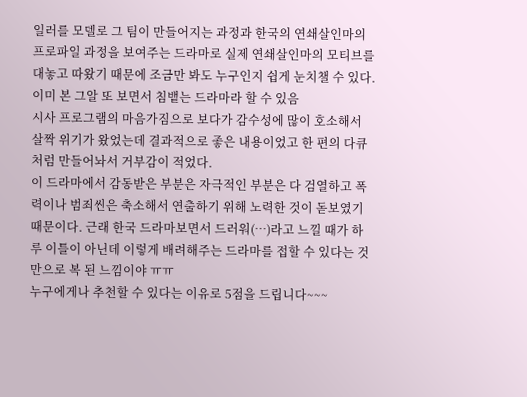일러를 모델로 그 팀이 만들어지는 과정과 한국의 연쇄살인마의 프로파일 과정을 보여주는 드라마로 실제 연쇄살인마의 모티브를 대놓고 따왔기 때문에 조금만 봐도 누구인지 쉽게 눈치챌 수 있다.
이미 본 그알 또 보면서 침뱉는 드라마라 할 수 있음
시사 프로그램의 마음가짐으로 보다가 감수성에 많이 호소해서 살짝 위기가 왔었는데 결과적으로 좋은 내용이었고 한 편의 다큐처럼 만들어놔서 거부감이 적었다.
이 드라마에서 감동받은 부분은 자극적인 부분은 다 검열하고 폭력이나 범죄씬은 축소해서 연출하기 위해 노력한 것이 돋보였기 때문이다. 근래 한국 드라마보면서 드러워(…)라고 느낄 때가 하루 이틀이 아닌데 이렇게 배려해주는 드라마를 접할 수 있다는 것만으로 복 된 느낌이야 ㅠㅠ
누구에게나 추천할 수 있다는 이유로 5점을 드립니다~~~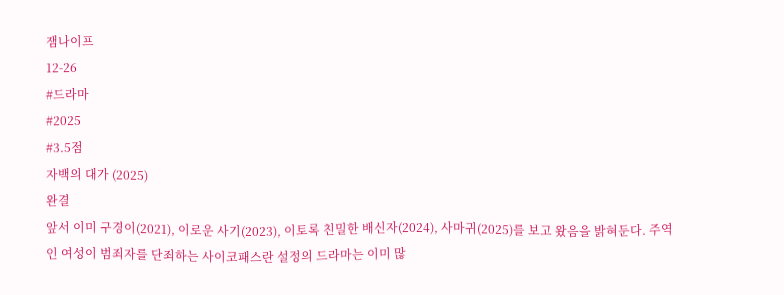잼나이프
12-26
#드라마
#2025
#3.5점
자백의 대가 (2025)
완결
앞서 이미 구경이(2021), 이로운 사기(2023), 이토록 친밀한 배신자(2024), 사마귀(2025)를 보고 왔음을 밝혀둔다. 주역인 여성이 범죄자를 단죄하는 사이코패스란 설정의 드라마는 이미 많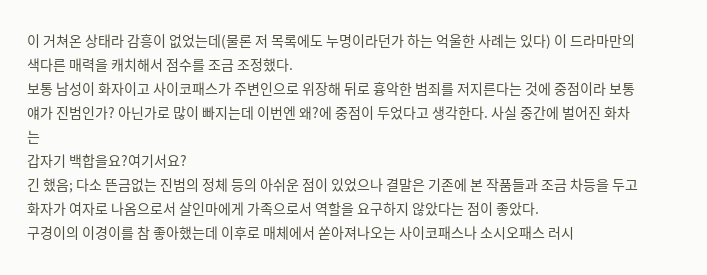이 거쳐온 상태라 감흥이 없었는데(물론 저 목록에도 누명이라던가 하는 억울한 사례는 있다) 이 드라마만의 색다른 매력을 캐치해서 점수를 조금 조정했다.
보통 남성이 화자이고 사이코패스가 주변인으로 위장해 뒤로 흉악한 범죄를 저지른다는 것에 중점이라 보통 얘가 진범인가? 아닌가로 많이 빠지는데 이번엔 왜?에 중점이 두었다고 생각한다. 사실 중간에 벌어진 화차는
갑자기 백합을요?여기서요?
긴 했음; 다소 뜬금없는 진범의 정체 등의 아쉬운 점이 있었으나 결말은 기존에 본 작품들과 조금 차등을 두고 화자가 여자로 나옴으로서 살인마에게 가족으로서 역할을 요구하지 않았다는 점이 좋았다.
구경이의 이경이를 참 좋아했는데 이후로 매체에서 쏟아져나오는 사이코패스나 소시오패스 러시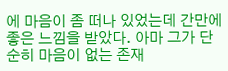에 마음이 좀 떠나 있었는데 간만에 좋은 느낌을 받았다. 아마 그가 단순히 마음이 없는 존재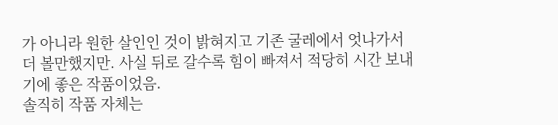가 아니라 원한 살인인 것이 밝혀지고 기존 굴레에서 엇나가서 더 볼만했지만. 사실 뒤로 갈수록 힘이 빠져서 적당히 시간 보내기에 좋은 작품이었음.
솔직히 작품 자체는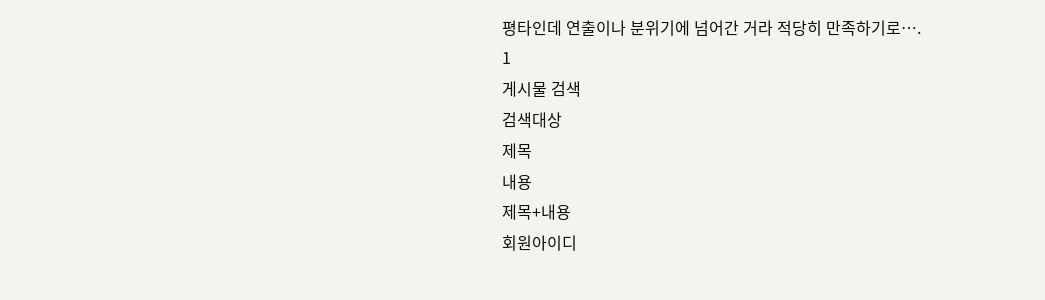평타인데 연출이나 분위기에 넘어간 거라 적당히 만족하기로….
1
게시물 검색
검색대상
제목
내용
제목+내용
회원아이디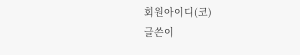회원아이디(코)
글쓴이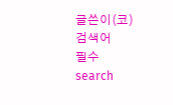글쓴이(코)
검색어
필수
search